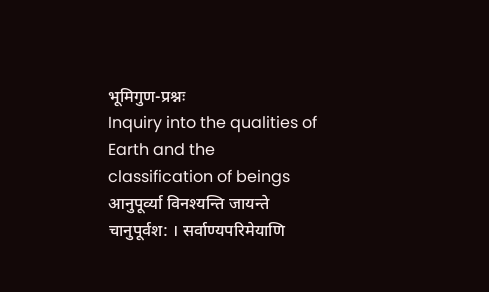भूमिगुण-प्रश्नः
Inquiry into the qualities of Earth and the classification of beings
आनुपूर्व्या विनश्यन्ति जायन्ते चानुपूर्वश: । सर्वाण्यपरिमेयाणि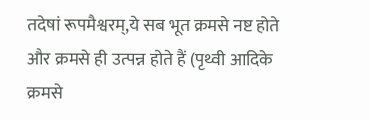तदेषां रूपमैश्वरम्,ये सब भूत क्रमसे नष्ट होते और क्रमसे ही उत्पन्न होते हैं (पृथ्वी आदिके क्रमसे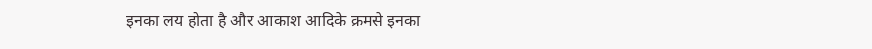इनका लय होता है और आकाश आदिके क्रमसे इनका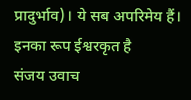प्रादुर्भाव)। ये सब अपरिमेय हैं। इनका रूप ईश्वरकृत है
संजय उवाच